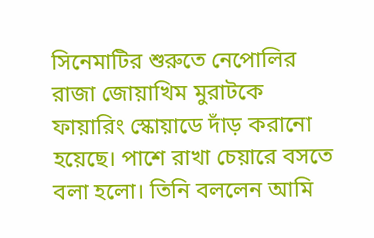সিনেমাটির শুরুতে নেপোলির রাজা জোয়াখিম মুরাটকে ফায়ারিং স্কোয়াডে দাঁড় করানো হয়েছে। পাশে রাখা চেয়ারে বসতে বলা হলো। তিনি বললেন আমি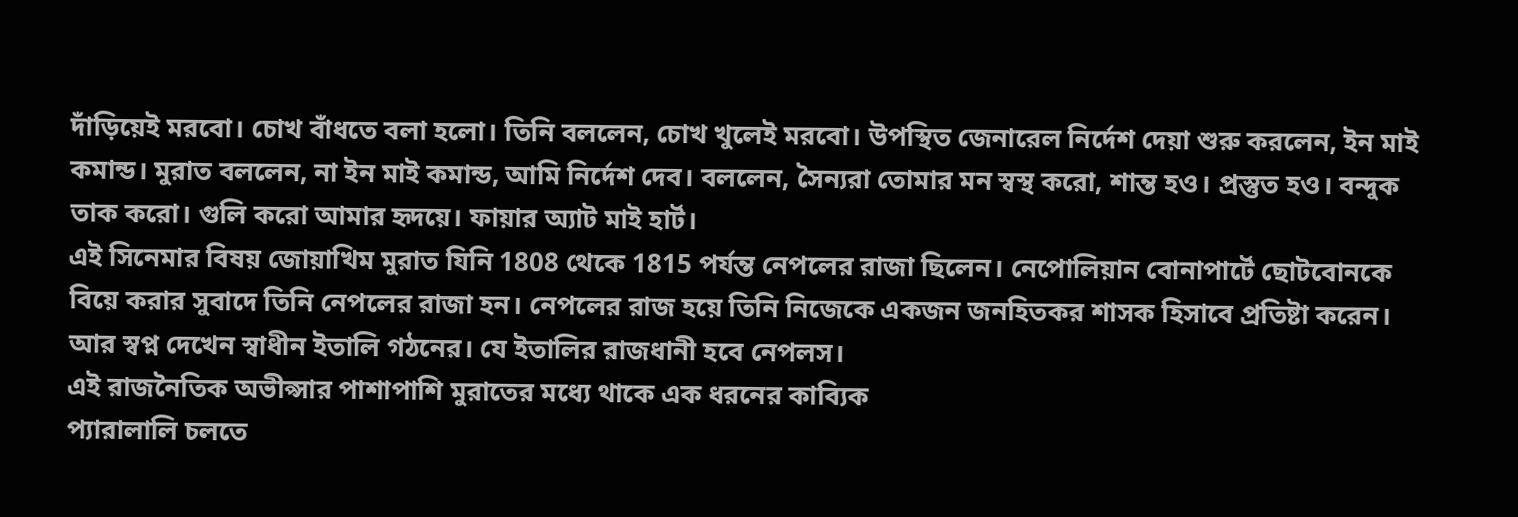দাঁড়িয়েই মরবো। চোখ বাঁধতে বলা হলো। তিনি বললেন, চোখ খুলেই মরবো। উপস্থিত জেনারেল নির্দেশ দেয়া শুরু করলেন, ইন মাই কমান্ড। মুরাত বললেন, না ইন মাই কমান্ড, আমি নির্দেশ দেব। বললেন, সৈন্যরা তোমার মন স্বস্থ করো, শান্ত হও। প্রস্তুত হও। বন্দুক তাক করো। গুলি করো আমার হৃদয়ে। ফায়ার অ্যাট মাই হার্ট।
এই সিনেমার বিষয় জোয়াখিম মুরাত যিনি 1808 থেকে 1815 পর্যন্ত নেপলের রাজা ছিলেন। নেপোলিয়ান বোনাপার্টে ছোটবোনকে বিয়ে করার সুবাদে তিনি নেপলের রাজা হন। নেপলের রাজ হয়ে তিনি নিজেকে একজন জনহিতকর শাসক হিসাবে প্রতিষ্টা করেন। আর স্বপ্ন দেখেন স্বাধীন ইতালি গঠনের। যে ইতালির রাজধানী হবে নেপলস।
এই রাজনৈতিক অভীপ্সার পাশাপাশি মুরাতের মধ্যে থাকে এক ধরনের কাব্যিক
প্যারালালি চলতে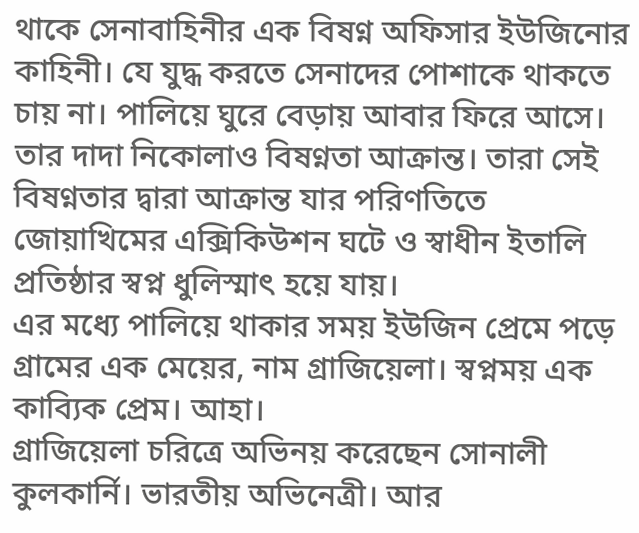থাকে সেনাবাহিনীর এক বিষণ্ন অফিসার ইউজিনোর কাহিনী। যে যুদ্ধ করতে সেনাদের পোশাকে থাকতে চায় না। পালিয়ে ঘুরে বেড়ায় আবার ফিরে আসে। তার দাদা নিকোলাও বিষণ্নতা আক্রান্ত। তারা সেই বিষণ্নতার দ্বারা আক্রান্ত যার পরিণতিতে জোয়াখিমের এক্সিকিউশন ঘটে ও স্বাধীন ইতালি প্রতিষ্ঠার স্বপ্ন ধুলিস্মাৎ হয়ে যায়।
এর মধ্যে পালিয়ে থাকার সময় ইউজিন প্রেমে পড়ে গ্রামের এক মেয়ের, নাম গ্রাজিয়েলা। স্বপ্নময় এক কাব্যিক প্রেম। আহা।
গ্রাজিয়েলা চরিত্রে অভিনয় করেছেন সোনালী কুলকার্নি। ভারতীয় অভিনেত্রী। আর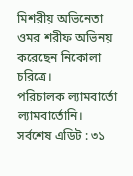মিশরীয় অভিনেতা ওমর শরীফ অভিনয় করেছেন নিকোলা চরিত্রে।
পরিচালক ল্যামবার্তো ল্যামবার্তোনি।
সর্বশেষ এডিট : ৩১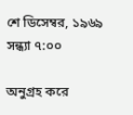শে ডিসেম্বর, ১৯৬৯ সন্ধ্যা ৭:০০

অনুগ্রহ করে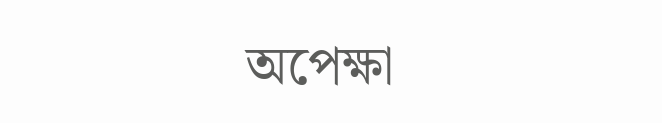অপেক্ষা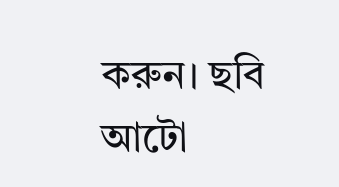করুন। ছবি আটো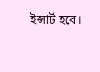ইন্সার্ট হবে।